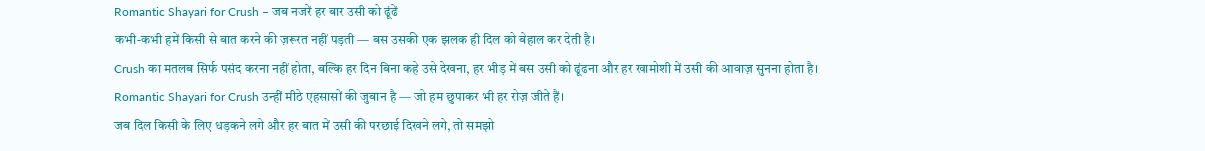Romantic Shayari for Crush – जब नजरें हर बार उसी को ढूंढें
कभी-कभी हमें किसी से बात करने की ज़रूरत नहीं पड़ती — बस उसकी एक झलक ही दिल को बेहाल कर देती है।
Crush का मतलब सिर्फ पसंद करना नहीं होता, बल्कि हर दिन बिना कहे उसे देखना, हर भीड़ में बस उसी को ढूंढना और हर खामोशी में उसी की आवाज़ सुनना होता है।
Romantic Shayari for Crush उन्हीं मीठे एहसासों की जुबान है — जो हम छुपाकर भी हर रोज़ जीते हैं।
जब दिल किसी के लिए धड़कने लगे और हर बात में उसी की परछाई दिखने लगे, तो समझो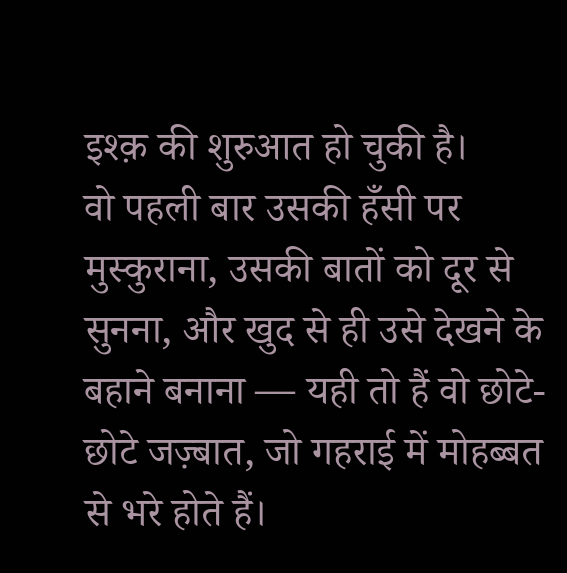इश्क़ की शुरुआत हो चुकी है।
वो पहली बार उसकी हँसी पर मुस्कुराना, उसकी बातों को दूर से सुनना, और खुद से ही उसे देखने के बहाने बनाना — यही तो हैं वो छोटे-छोटे जज़्बात, जो गहराई में मोहब्बत से भरे होते हैं।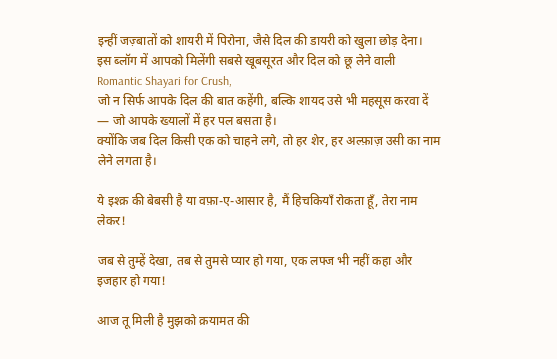इन्हीं जज़्बातों को शायरी में पिरोना, जैसे दिल की डायरी को खुला छोड़ देना।
इस ब्लॉग में आपको मिलेंगी सबसे खूबसूरत और दिल को छू लेने वाली Romantic Shayari for Crush,
जो न सिर्फ आपके दिल की बात कहेंगी, बल्कि शायद उसे भी महसूस करवा दें — जो आपके ख्यालों में हर पल बसता है।
क्योंकि जब दिल किसी एक को चाहने लगे, तो हर शेर, हर अल्फ़ाज़ उसी का नाम लेने लगता है।

ये इश्क़ की बेबसी है या वफ़ा-ए-आसार है, मैं हिचकियाँ रोकता हूँ, तेरा नाम लेकर!

जब से तुम्हें देखा, तब से तुमसे प्यार हो गया, एक लफ्ज भी नहीं कहा और इजहार हो गया!

आज तू मिली है मुझको क़यामत की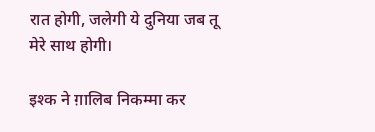रात होगी, जलेगी ये दुनिया जब तू मेरे साथ होगी।

इश्क ने ग़ालिब निकम्मा कर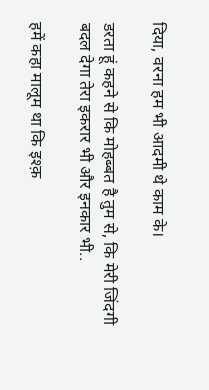दिया, वरना हम भी आदमी थे काम के।

डरता हूं कहने से कि मोहब्बत है तुम से, कि मेरी जिंदगी बदल देगा तेरा इकरार भी और इनकार भी..

हमें कहा मालूम था कि इश्क़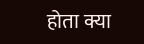होता क्या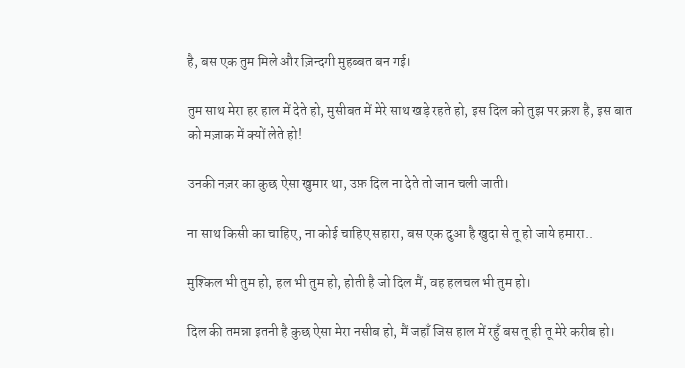है, बस एक तुम मिले और ज़िन्दगी मुहब्बत बन गई।

तुम साथ मेरा हर हाल में देते हो, मुसीबत में मेरे साथ खड़े रहते हो, इस दिल को तुझ पर क्रश है, इस बात को मज़ाक में क्यों लेते हो!

उनकी नज़र का कुछ ऐसा खुमार था, उफ़ दिल ना देते तो जान चली जाती।

ना साथ किसी का चाहिए, ना कोई चाहिए सहारा, बस एक दुआ है खुदा से तू हो जाये हमारा..

मुश्किल भी तुम हो, हल भी तुम हो, होती है जो दिल मैं, वह हलचल भी तुम हो।

दिल की तमन्ना इतनी है कुछ ऐसा मेरा नसीब हो, मैं जहाँ जिस हाल में रहुँ बस तू ही तू मेरे करीब हो।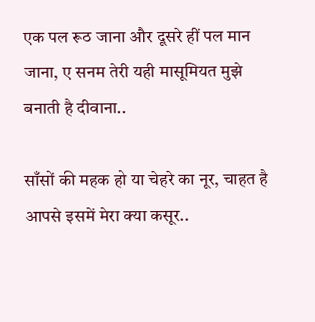एक पल रूठ जाना और दूसरे हीं पल मान जाना, ए सनम तेरी यही मासूमियत मुझे बनाती है दीवाना..

साँसों की महक हो या चेहरे का नूर, चाहत है आपसे इसमें मेरा क्या कसूर..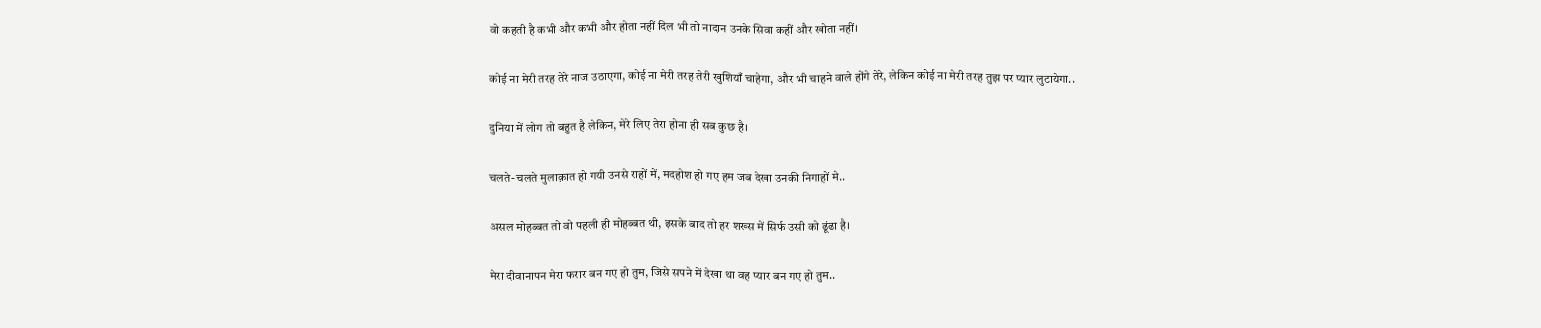वो कहती है कभी और कभी और होता नहीं दिल भी तो नादान उनके सिवा कहीं और खोता नहीं।

कोई ना मेरी तरह तेरे नाज उठाएगा, कोई ना मेरी तरह तेरी खुशियाँ चाहेगा, और भी चाहने वाले होंगे तेरे, लेकिन कोई ना मेरी तरह तुझ पर प्यार लुटायेगा..

दुनिया में लोग तो बहुत है लेकिन, मेरे लिए तेरा होना ही सब कुछ है।

चलते-चलते मुलाक़ात हो गयी उनसे राहों में, मदहोश हो गए हम जब देखा उनकी निगाहों मे..

असल मोहब्बत तो वो पहली ही मोहब्बत थी, इसके बाद तो हर शख्स में सिर्फ उसी को ढूंढा है।

मेरा दीवानापन मेरा फरार बन गए हो तुम, जिसे सपने में देखा था वह प्यार बन गए हो तुम..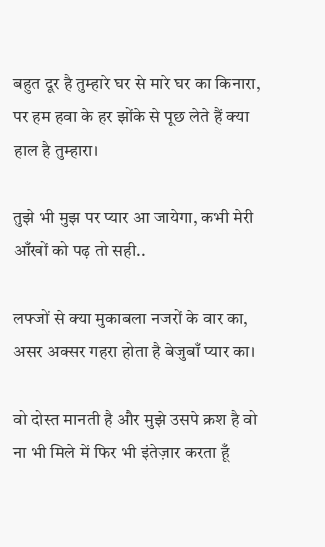बहुत दूर है तुम्हारे घर से मारे घर का किनारा, पर हम हवा के हर झोंके से पूछ लेते हैं क्या हाल है तुम्हारा।

तुझे भी मुझ पर प्यार आ जायेगा, कभी मेरी आँखों को पढ़ तो सही..

लफ्जों से क्या मुकाबला नजरों के वार का, असर अक्सर गहरा होता है बेजुबाँ प्यार का।

वो दोस्त मानती है और मुझे उसपे क्रश है वो ना भी मिले में फिर भी इंतेज़ार करता हूँ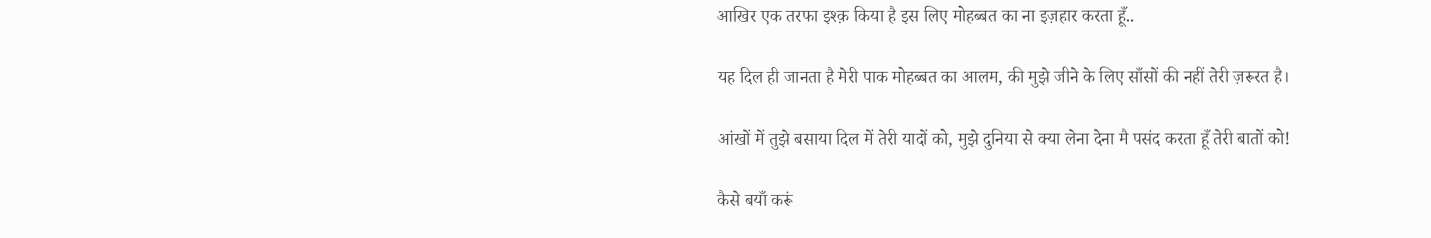आखिर एक तरफा इश्क़ किया है इस लिए मोहब्बत का ना इज़हार करता हूँ..

यह दिल ही जानता है मेरी पाक मोहब्बत का आलम, की मुझे जीने के लिए साँसों की नहीं तेरी ज़रूरत है।

आंखों में तुझे बसाया दिल में तेरी यादों को, मुझे दुनिया से क्या लेना देना मै पसंद करता हूँ तेरी बातों को!

कैसे बयाँ करूं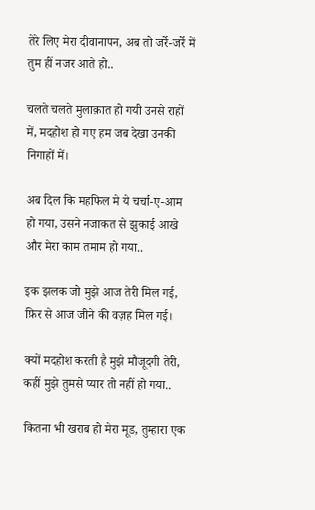तेरे लिए मेरा दीवानापन, अब तो जर्रे-जर्रे में तुम हीं नजर आते हो..

चलते चलते मुलाक़ात हो गयी उनसे राहों में, मदहोश हो गए हम जब देखा उनकी निगाहों में।

अब दिल कि महफिल मे ये चर्चा-ए-आम हो गया, उसने नजाकत से झुकाई आखे और मेरा काम तमाम हो गया..

इक झलक जो मुझे आज तेरी मिल गई, फ़िर से आज जीने की वज़ह मिल गई।

क्यों मदहोश करती है मुझे मौजूदगी तेरी, कहीं मुझे तुमसे प्यार तो नहीं हो गया..

कितना भी खराब हो मेरा मूड, तुम्हारा एक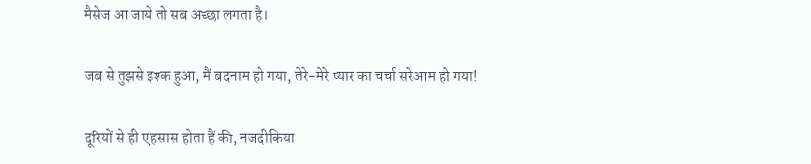मैसेज आ जाये तो सब अच्छा लगता है।

जब से तुझसे इश्क हुआ, मैं बदनाम हो गया, तेरे-मेरे प्यार का चर्चा सरेआम हो गया!

दूरियों से ही एहसास होता हैं की, नजदीकिया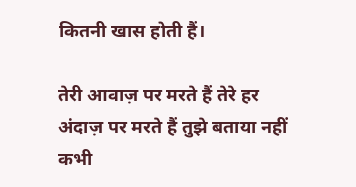कितनी खास होती हैं।

तेरी आवाज़ पर मरते हैं तेरे हर अंदाज़ पर मरते हैं तुझे बताया नहीं कभी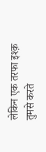लेकिन एक तरफा इश्क़ तुमसे करते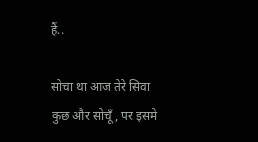हैं..

सोचा था आज तेरे सिवा कुछ और सोचूँ, पर इसमे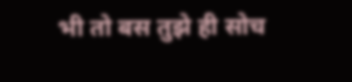भी तो बस तुझे ही सोच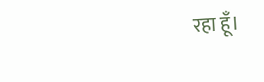रहा हूँ।